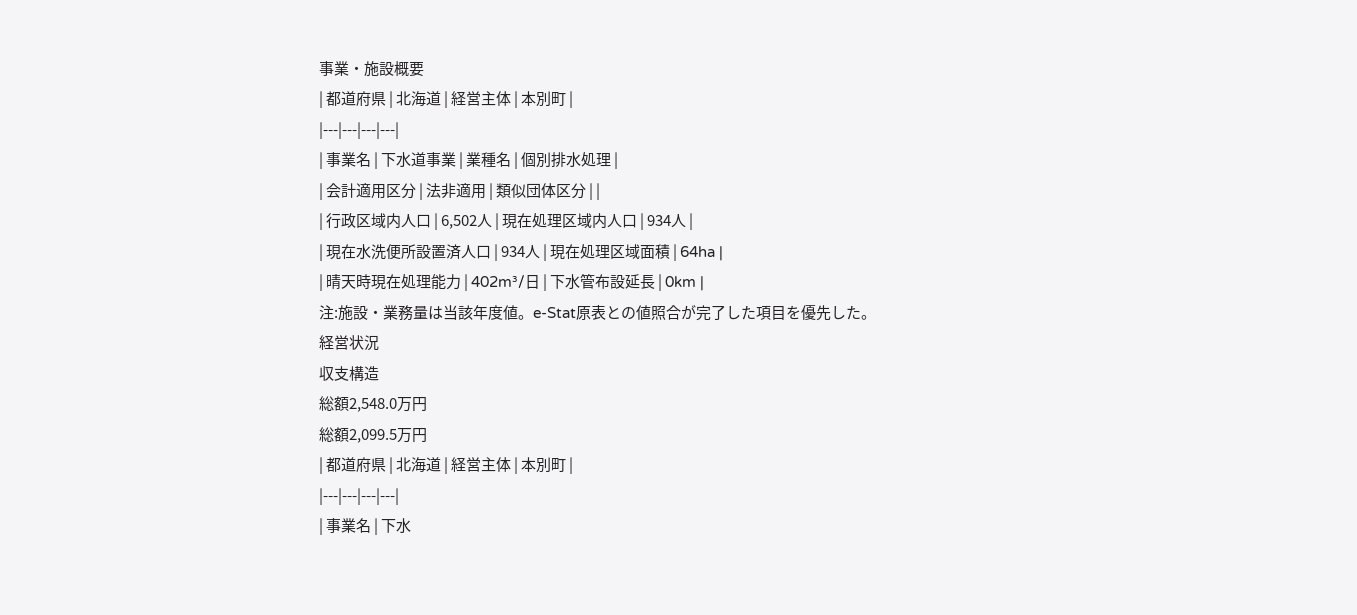事業・施設概要
| 都道府県 | 北海道 | 経営主体 | 本別町 |
|---|---|---|---|
| 事業名 | 下水道事業 | 業種名 | 個別排水処理 |
| 会計適用区分 | 法非適用 | 類似団体区分 | |
| 行政区域内人口 | 6,502人 | 現在処理区域内人口 | 934人 |
| 現在水洗便所設置済人口 | 934人 | 現在処理区域面積 | 64ha |
| 晴天時現在処理能力 | 402m³/日 | 下水管布設延長 | 0km |
注:施設・業務量は当該年度値。e-Stat原表との値照合が完了した項目を優先した。
経営状況
収支構造
総額2,548.0万円
総額2,099.5万円
| 都道府県 | 北海道 | 経営主体 | 本別町 |
|---|---|---|---|
| 事業名 | 下水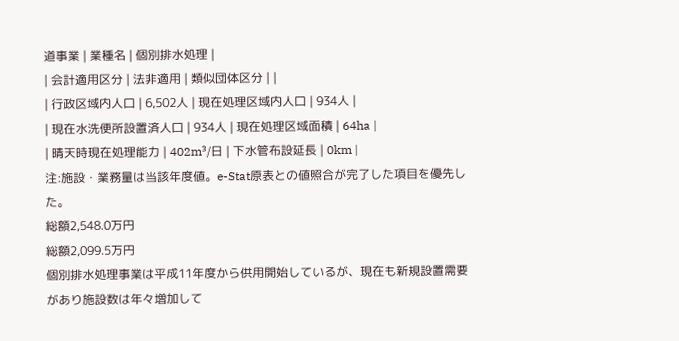道事業 | 業種名 | 個別排水処理 |
| 会計適用区分 | 法非適用 | 類似団体区分 | |
| 行政区域内人口 | 6,502人 | 現在処理区域内人口 | 934人 |
| 現在水洗便所設置済人口 | 934人 | 現在処理区域面積 | 64ha |
| 晴天時現在処理能力 | 402m³/日 | 下水管布設延長 | 0km |
注:施設・業務量は当該年度値。e-Stat原表との値照合が完了した項目を優先した。
総額2,548.0万円
総額2,099.5万円
個別排水処理事業は平成11年度から供用開始しているが、現在も新規設置需要があり施設数は年々増加して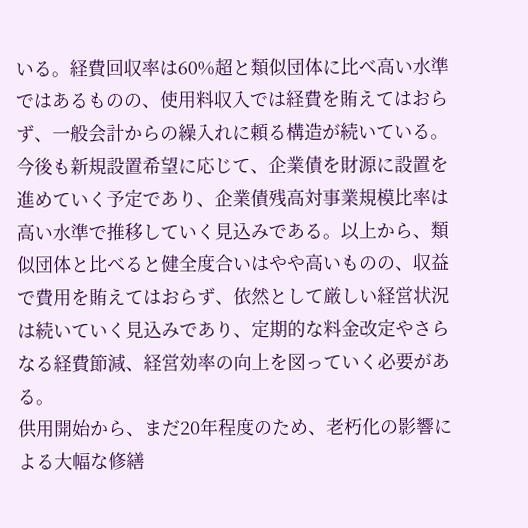いる。経費回収率は60%超と類似団体に比べ高い水準ではあるものの、使用料収入では経費を賄えてはおらず、一般会計からの繰入れに頼る構造が続いている。今後も新規設置希望に応じて、企業債を財源に設置を進めていく予定であり、企業債残高対事業規模比率は高い水準で推移していく見込みである。以上から、類似団体と比べると健全度合いはやや高いものの、収益で費用を賄えてはおらず、依然として厳しい経営状況は続いていく見込みであり、定期的な料金改定やさらなる経費節減、経営効率の向上を図っていく必要がある。
供用開始から、まだ20年程度のため、老朽化の影響による大幅な修繕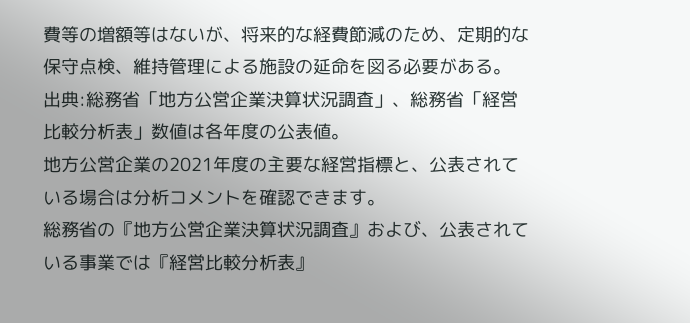費等の増額等はないが、将来的な経費節減のため、定期的な保守点検、維持管理による施設の延命を図る必要がある。
出典:総務省「地方公営企業決算状況調査」、総務省「経営比較分析表」数値は各年度の公表値。
地方公営企業の2021年度の主要な経営指標と、公表されている場合は分析コメントを確認できます。
総務省の『地方公営企業決算状況調査』および、公表されている事業では『経営比較分析表』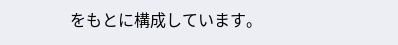をもとに構成しています。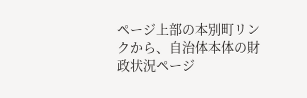ページ上部の本別町リンクから、自治体本体の財政状況ページ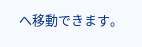へ移動できます。